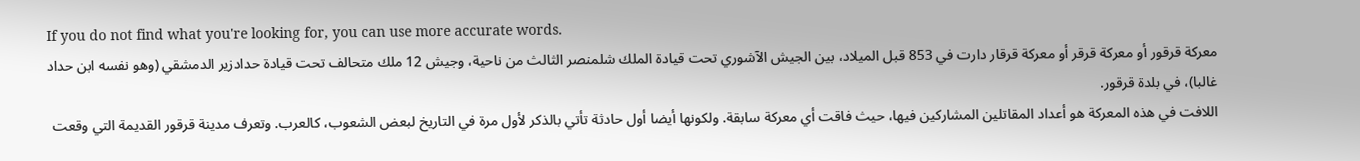If you do not find what you're looking for, you can use more accurate words.
معركة قرقور أو معركة قرقر أو معركة قرقار دارت في 853 قبل الميلاد، بين الجيش الآشوري تحت قيادة الملك شلمنصر الثالث من ناحية، وجيش 12 ملك متحالف تحت قيادة حدادزير الدمشقي (وهو نفسه ابن حداد غالبا)، في بلدة قرقور.
اللافت في هذه المعركة هو أعداد المقاتلين المشاركين فيها، حيث فاقت أي معركة سابقة. ولكونها أيضا أول حادثة تأتي بالذكر لأول مرة في التاريخ لبعض الشعوب، كالعرب. وتعرف مدينة قرقور القديمة التي وقعت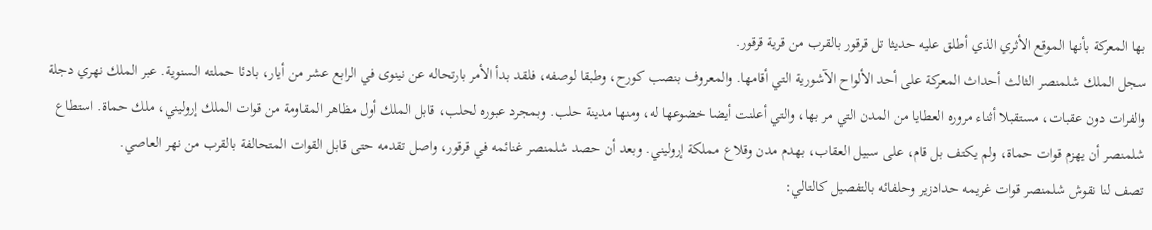بها المعركة بأنها الموقع الأثري الذي أطلق عليه حديثا تل قرقور بالقرب من قرية قرقور.
سجل الملك شلمنصر الثالث أحداث المعركة على أحد الألواح الآشورية التي أقامها. والمعروف بنصب كورح، وطبقا لوصفه، فلقد بدأ الأمر بارتحاله عن نينوى في الرابع عشر من أيار، بادئا حملته السنوية. عبر الملك نهري دجلة والفرات دون عقبات، مستقبلا أثناء مروره العطايا من المدن التي مر بها، والتي أعلنت أيضا خضوعها له، ومنها مدينة حلب. وبمجرد عبوره لحلب، قابل الملك أول مظاهر المقاومة من قوات الملك إروليني، ملك حماة. استطاع شلمنصر أن يهزم قوات حماة، ولم يكتف بل قام، على سبيل العقاب، بهدم مدن وقلاع مملكة إروليني. وبعد أن حصد شلمنصر غنائمه في قرقور، واصل تقدمه حتى قابل القوات المتحالفة بالقرب من نهر العاصي.
تصف لنا نقوش شلمنصر قوات غريمه حدادزير وحلفائه بالتفصيل كالتالي: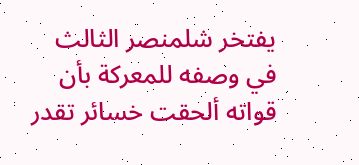يفتخر شلمنصر الثالث في وصفه للمعركة بأن قواته ألحقت خسائر تقدر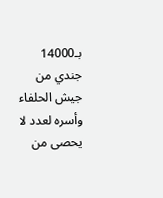بـ14000 جندي من جيش الحلفاء وأسره لعدد لا يحصى من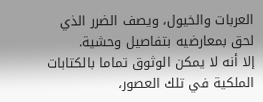العربات والخيول، ويصف الضرر الذي لحق بمعارضيه بتفاصيل وحشية.
إلا أنه لا يمكن الوثوق تماما بالكتابات الملكية في تلك العصور،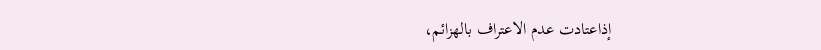إذاعتادت عدم الاعتراف بالهزائم،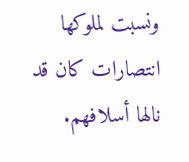ونسبت لملوكها انتصارات كان قد نالها أسلافهم.